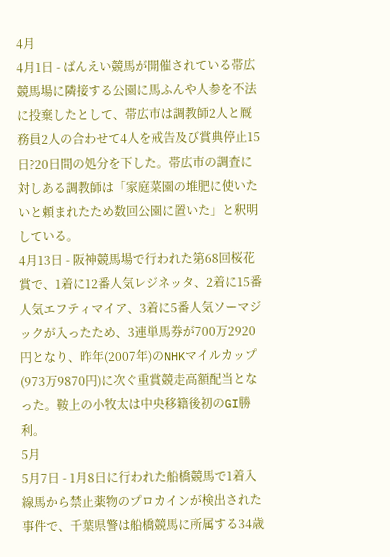4月
4月1日 - ばんえい競馬が開催されている帯広競馬場に隣接する公園に馬ふんや人参を不法に投棄したとして、帯広市は調教師2人と厩務員2人の合わせて4人を戒告及び賞典停止15日?20日間の処分を下した。帯広市の調査に対しある調教師は「家庭菜園の堆肥に使いたいと頼まれたため数回公園に置いた」と釈明している。
4月13日 - 阪神競馬場で行われた第68回桜花賞で、1着に12番人気レジネッタ、2着に15番人気エフティマイア、3着に5番人気ソーマジックが入ったため、3連単馬券が700万2920円となり、昨年(2007年)のNHKマイルカップ(973万9870円)に次ぐ重賞競走高額配当となった。鞍上の小牧太は中央移籍後初のGI勝利。
5月
5月7日 - 1月8日に行われた船橋競馬で1着入線馬から禁止薬物のプロカインが検出された事件で、千葉県警は船橋競馬に所属する34歳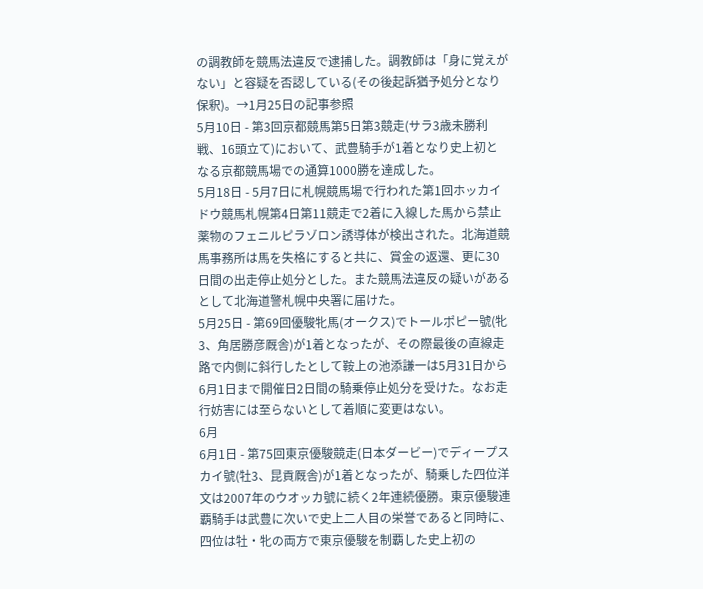の調教師を競馬法違反で逮捕した。調教師は「身に覚えがない」と容疑を否認している(その後起訴猶予処分となり保釈)。→1月25日の記事参照
5月10日 - 第3回京都競馬第5日第3競走(サラ3歳未勝利戦、16頭立て)において、武豊騎手が1着となり史上初となる京都競馬場での通算1000勝を達成した。
5月18日 - 5月7日に札幌競馬場で行われた第1回ホッカイドウ競馬札幌第4日第11競走で2着に入線した馬から禁止薬物のフェニルピラゾロン誘導体が検出された。北海道競馬事務所は馬を失格にすると共に、賞金の返還、更に30日間の出走停止処分とした。また競馬法違反の疑いがあるとして北海道警札幌中央署に届けた。
5月25日 - 第69回優駿牝馬(オークス)でトールポピー號(牝3、角居勝彦厩舎)が1着となったが、その際最後の直線走路で内側に斜行したとして鞍上の池添謙一は5月31日から6月1日まで開催日2日間の騎乗停止処分を受けた。なお走行妨害には至らないとして着順に変更はない。
6月
6月1日 - 第75回東京優駿競走(日本ダービー)でディープスカイ號(牡3、昆貢厩舎)が1着となったが、騎乗した四位洋文は2007年のウオッカ號に続く2年連続優勝。東京優駿連覇騎手は武豊に次いで史上二人目の栄誉であると同時に、四位は牡・牝の両方で東京優駿を制覇した史上初の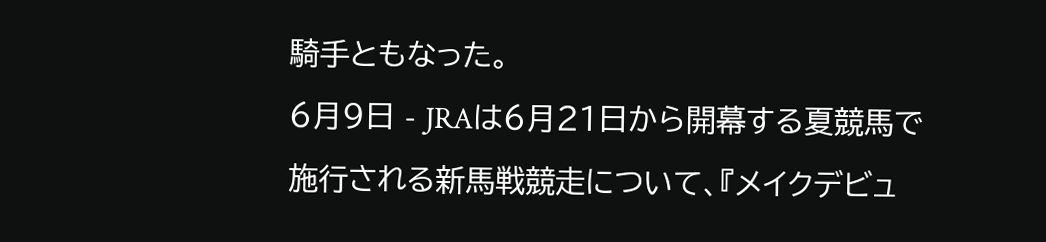騎手ともなった。
6月9日 - JRAは6月21日から開幕する夏競馬で施行される新馬戦競走について、『メイクデビュ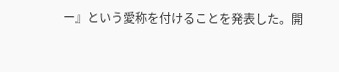ー』という愛称を付けることを発表した。開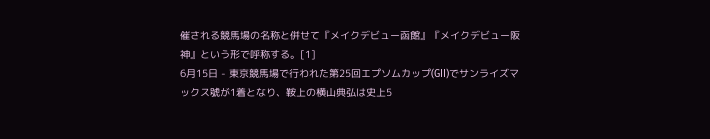催される競馬場の名称と併せて『メイクデビュー函館』『メイクデビュー阪神』という形で呼称する。[1]
6月15日 - 東京競馬場で行われた第25回エプソムカップ(GII)でサンライズマックス號が1着となり、鞍上の横山典弘は史上5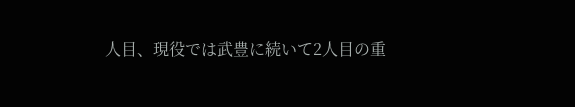人目、現役では武豊に続いて2人目の重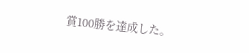賞100勝を達成した。